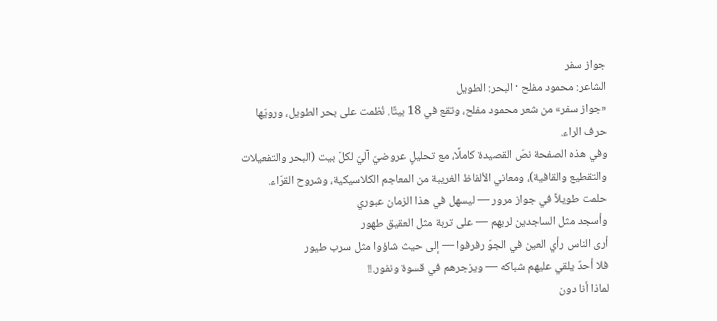جواز سفر
الشاعر: محمود مفلح · البحر: الطويل
«جواز سفر» من شعر محمود مفلح، وتقع في 18 بيتًا. نُظمت على بحر الطويل، ورويّها حرف الراء.
وفي هذه الصفحة نصّ القصيدة كاملًا، مع تحليلٍ عروضيّ آليّ لكلّ بيت (البحر والتفعيلات والتقطيع والقافية)، ومعاني الألفاظ الغريبة من المعاجم الكلاسيكية، وشروح القرّاء.
حلمت طويلاً في جواز مرور — ليسهل في هذا الزمان عبوري
وأسجد مثل الساجدين لربهم — على تربة مثل العقيق طهور
أرى الناس رأي العين في الجوّ رفرفوا — إلى حيث شاؤوا مثل سرب طيور
فلا أحدٌ يلقي عليهم شباكه — ويزجرهم في قسوة ونفور.!!
لماذا أنا دون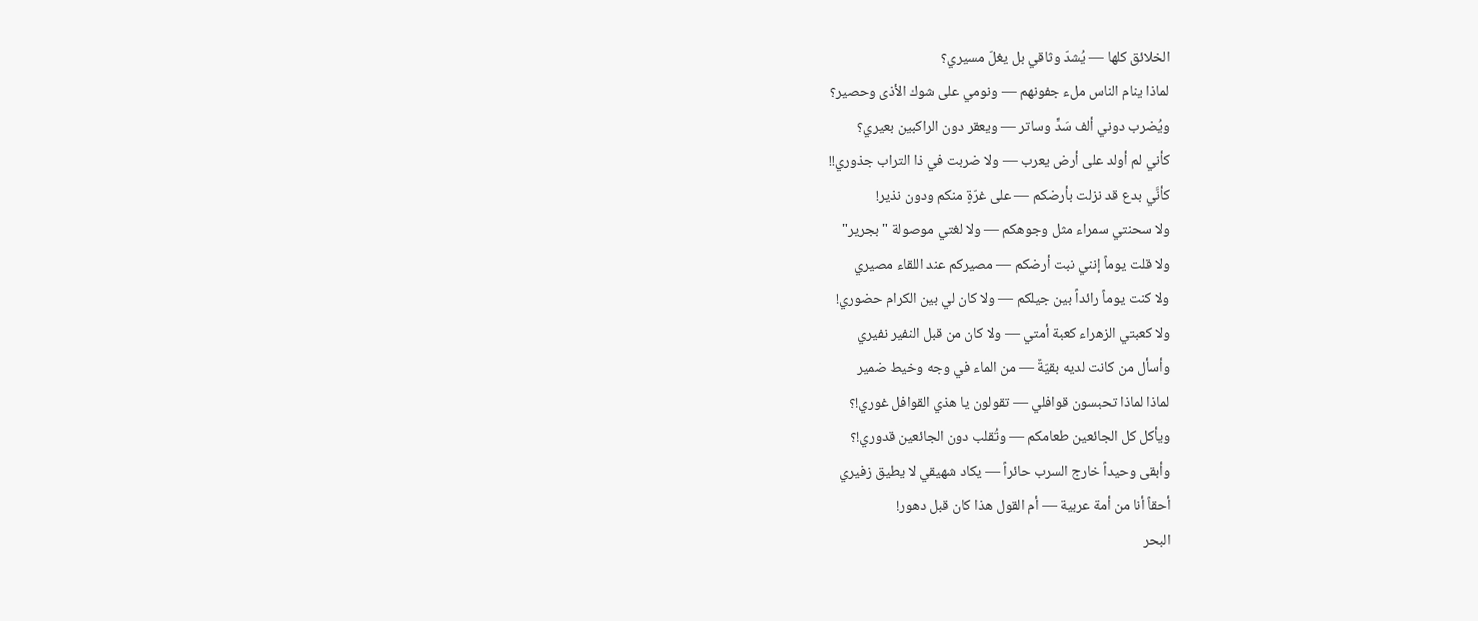الخلائق كلها — يُشدّ وثاقي بل يغلّ مسيري؟
لماذا ينام الناس ملء جفونهم — ونومي على شوك الأذى وحصير؟
ويُضرب دوني ألف سَدٍّ وساتر — ويعقر دون الراكبين بعيري؟
كأني لم أولد على أرض يعرب — ولا ضربت في ذا التراب جذوري!!
كأنَّي بدع قد نزلت بأرضكم — على غرّةٍ منكم ودون نذير!
ولا سحنتي سمراء مثل وجوهكم — ولا لغتي موصولة "بجرير"
ولا قلت يوماً إنني نبت أرضكم — مصيركم عند اللقاء مصيري
ولا كنت يوماً رائداً بين جيلكم — ولا كان لي بين الكرام حضوري!
ولا كعبتي الزهراء كعبة أمتي — ولا كان من قبل النفير نفيري
وأسأل من كانت لديه بقيّةٌ — من الماء في وجه وخيط ضمير
لماذا لماذا تحبسون قوافلي — تقولون يا هذي القوافل غوري!؟
ويأكل كل الجائعين طعامكم — وتُقلب دون الجائعين قدوري!؟
وأبقى وحيداً خارج السرب حائراً — يكاد شهيقي لا يطيق زفيري
أحقاً أنا من أمة عربية — أم القول هذا كان قبل دهور!
البحر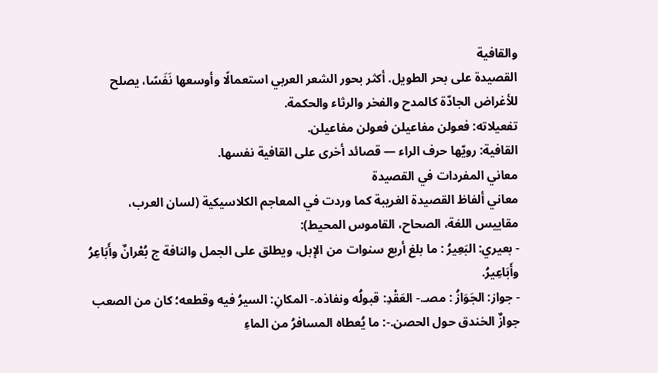والقافية
القصيدة على بحر الطويل. أكثر بحور الشعر العربي استعمالًا وأوسعها نَفَسًا، يصلح للأغراض الجادّة كالمدح والفخر والرثاء والحكمة.
تفعيلاته: فعولن مفاعيلن فعولن مفاعيلن.
القافية: رويّها حرف الراء — قصائد أخرى على القافية نفسها.
معاني المفردات في القصيدة
معاني ألفاظ القصيدة الغريبة كما وردت في المعاجم الكلاسيكية (لسان العرب، مقاييس اللغة، الصحاح، القاموس المحيط):
- بعيري: البَعِيرُ : ما بلغ أربع سنوات من الإبل، ويطلق على الجمل والنافة ج بُعْرانٌ وأَبَاعِرُ وأَبَاعِيرُ.
- جواز: الجَوَازُ : مصـ.- العَقْدِ: قبولُه ونفاذه.- المكانِ: السيرُ فيه وقطعه؛ كان من الصعب جوازٌ الخندق حول الحصن.-: ما يُعطاه المسافرُ من الماءِ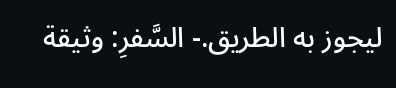ليجوز به الطريق.- السَّفرِ: وثيقة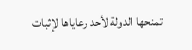تمنحها الدولة لأحد رعاياها لإثبات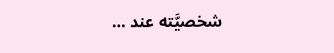شخصيَّته عند …